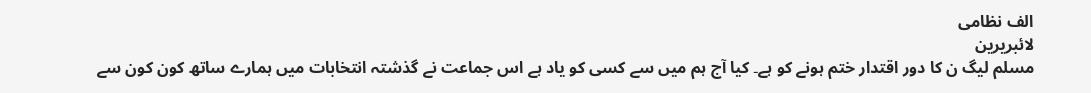الف نظامی
لائبریرین
مسلم لیگ ن کا دور اقتدار ختم ہونے کو ہے۔ کیا آج ہم میں سے کسی کو یاد ہے اس جماعت نے گذشتہ انتخابات میں ہمارے ساتھ کون کون سے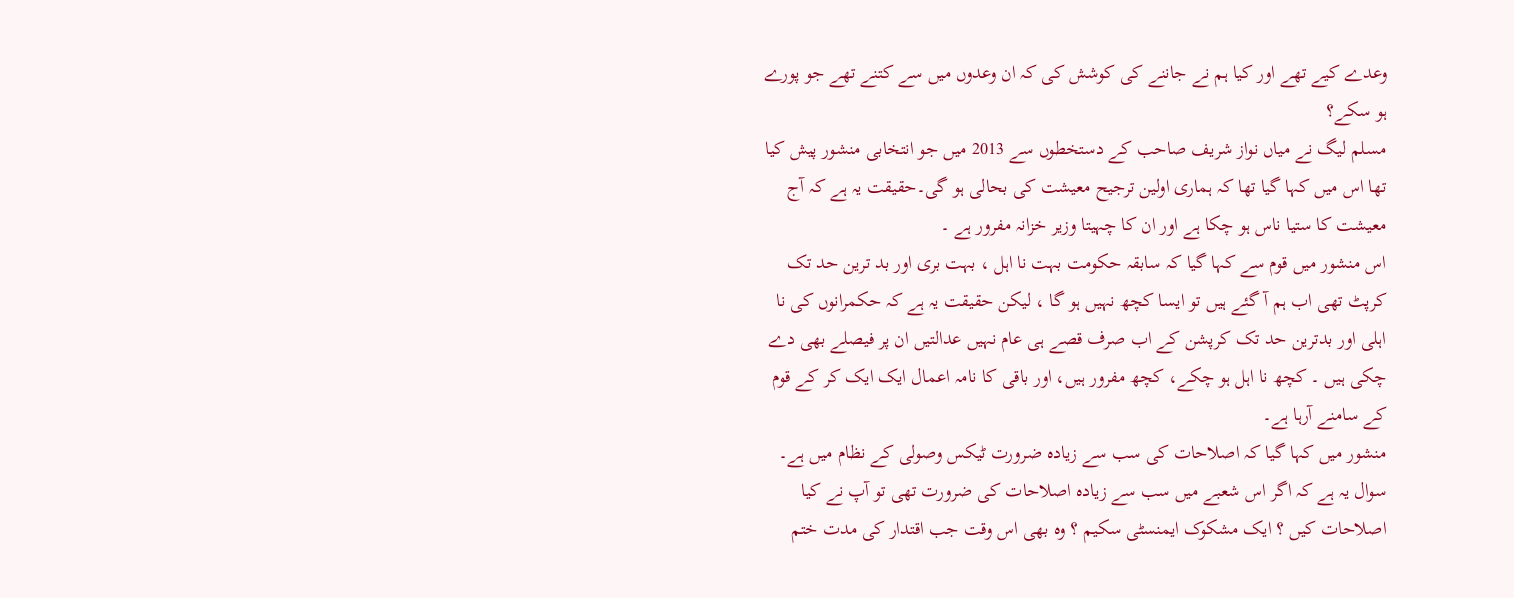وعدے کیے تھے اور کیا ہم نے جاننے کی کوشش کی کہ ان وعدوں میں سے کتنے تھے جو پورے ہو سکے؟
مسلم لیگ نے میاں نواز شریف صاحب کے دستخطوں سے 2013 میں جو انتخابی منشور پیش کیا تھا اس میں کہا گیا تھا کہ ہماری اولین ترجیح معیشت کی بحالی ہو گی۔حقیقت یہ ہے کہ آج معیشت کا ستیا ناس ہو چکا ہے اور ان کا چہیتا وزیر خزانہ مفرور ہے ۔
اس منشور میں قوم سے کہا گیا کہ سابقہ حکومت بہت نا اہل ، بہت بری اور بد ترین حد تک کرپٹ تھی اب ہم آ گئے ہیں تو ایسا کچھ نہیں ہو گا ، لیکن حقیقت یہ ہے کہ حکمرانوں کی نا اہلی اور بدترین حد تک کرپشن کے اب صرف قصے ہی عام نہیں عدالتیں ان پر فیصلے بھی دے چکی ہیں ۔ کچھ نا اہل ہو چکے، کچھ مفرور ہیں، اور باقی کا نامہ اعمال ایک ایک کر کے قوم کے سامنے آرہا ہے۔
منشور میں کہا گیا کہ اصلاحات کی سب سے زیادہ ضرورت ٹیکس وصولی کے نظام میں ہے۔ سوال یہ ہے کہ اگر اس شعبے میں سب سے زیادہ اصلاحات کی ضرورت تھی تو آپ نے کیا اصلاحات کیں ؟ ایک مشکوک ایمنسٹی سکیم ؟ وہ بھی اس وقت جب اقتدار کی مدت ختم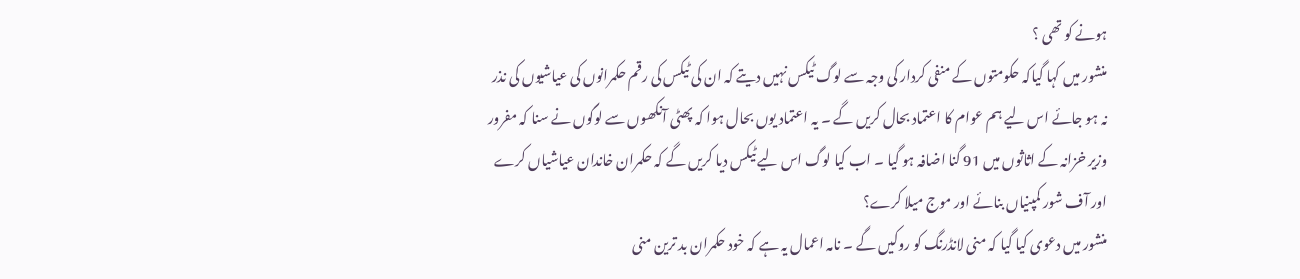ہونے کو تھی ؟
منشور میں کہا گیاکہ حکومتوں کے منفی کردار کی وجہ سے لوگ ٹیکس نہیں دیتے کہ ان کی ٹیکس کی رقم حکمرانوں کی عیاشیوں کی نذر نہ ہو جائے اس لیے ہم عوام کا اعتماد بحال کریں گے ۔ یہ اعتماد یوں بحال ہوا کہ پھٹی آنکھوں سے لوگوں نے سنا کہ مفرور وزیر خزانہ کے اثاثوں میں 91 گنا اضافہ ہو گیا ۔ اب کیا لوگ اس لیے ٹیکس دیا کریں گے کہ حکمران خاندان عیاشیاں کرے اور آف شور کمپنیاں بنائے اور موج میلا کرے؟
منشور میں دعوی کیا گیا کہ منی لانڈرنگ کو روکیں گے ۔ نامہ اعمال یہ ہے کہ خود حکمران بد ترین منی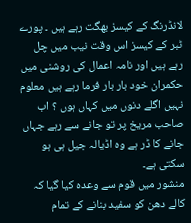لانڈرنگ کے کیسز بھگت رہے ہیں ۔ پورے ٹبر کے کیسز اس وقت نیب میں چل رہے ہیں اور نامہ اعمال کی روشنی میں حکمران خود بار بار فرما رہے ہیں معلوم نہیں اگلے دنوں میں کہاں ہوں ؟ اب صاحب مریخ پر تو جانے سے رہے جہاں جانے کا ڈر ہے وہ اڈیالہ جیل ہی ہو سکتی ہے۔
منشور میں قوم سے وعدہ کیا گیا کہ کالے دھن کو سفید بنانے کے تمام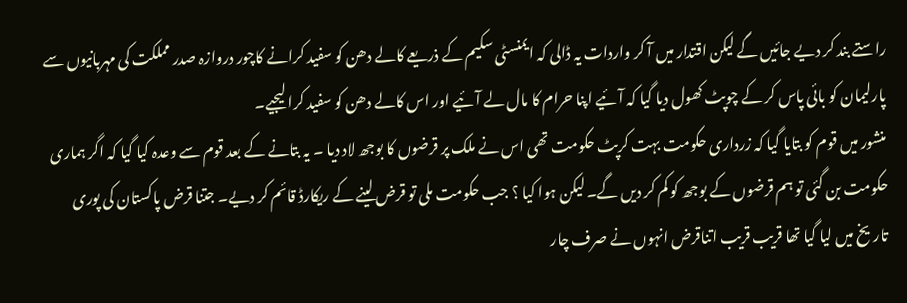راستے بند کر دیے جائیں گے لیکن اقتدار میں آ کر واردات یہ ڈالی کہ ایمنسٹی سکیم کے ذریعے کالے دھن کو سفید کرانے کاچور دروازہ صدر مملکت کی مہربانیوں سے پارلیمان کو بائی پاس کر کے چوپٹ کھول دیا گیا کہ آئیے اپنا حرام کا مال لے آئیے اور اس کالے دھن کو سفید کرا لیجیے۔
منشور میں قوم کو بتایا گیا کہ زرداری حکومت بہت کرپٹ حکومت تھی اس نے ملک پر قرضوں کا بوجھ لاد دیا ۔ یہ بتانے کے بعد قوم سے وعدہ کیا گیا کہ اگر ہماری حکومت بن گئی تو ہم قرضوں کے بوجھ کو کم کر دیں گے۔ لیکن ہوا کیا ؟ جب حکومت ملی تو قرض لینے کے ریکارڈ قائم کر دیے۔ جتنا قرض پاکستان کی پوری تاریخ میں لیا گیا تھا قریب قریب اتناقرض انہوں نے صرف چار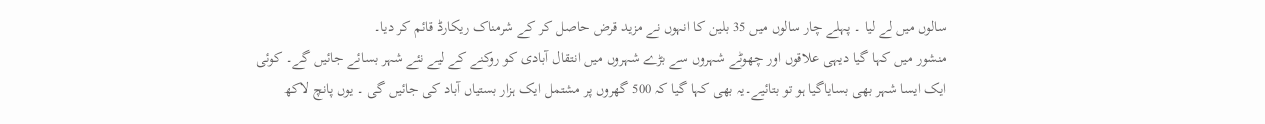سالوں میں لے لیا ۔ پہلے چار سالوں میں 35 بلین کا انہوں نے مزید قرض حاصل کر کے شرمناک ریکارڈ قائم کر دیا۔
منشور میں کہا گیا دیہی علاقوں اور چھوٹے شہروں سے بڑے شہروں میں انتقال آبادی کو روکنے کے لیے نئے شہر بسائے جائیں گے۔ کوئی ایک ایسا شہر بھی بسایاگیا ہو تو بتائیے۔یہ بھی کہا گیا کہ 500 گھروں پر مشتمل ایک ہزار بستیاں آباد کی جائیں گی ۔ یوں پانچ لاکھ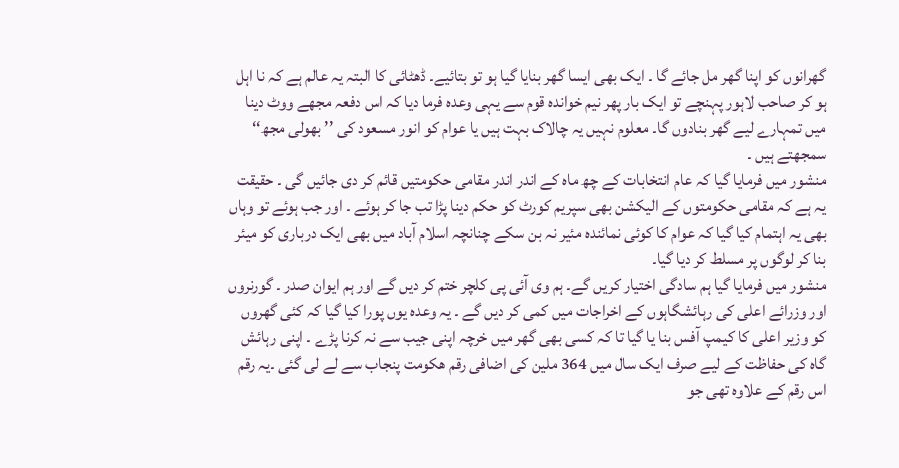گھرانوں کو اپنا گھر مل جائے گا ۔ ایک بھی ایسا گھر بنایا گیا ہو تو بتائیے۔ ڈھٹائی کا البتہ یہ عالم ہے کہ نا اہل ہو کر صاحب لاہور پہنچے تو ایک بار پھر نیم خواندہ قوم سے یہی وعدہ فرما دیا کہ اس دفعہ مجھے ووٹ دینا میں تمہارے لیے گھر بنادوں گا۔ معلوم نہیں یہ چالاک بہت ہیں یا عوام کو انور مسعود کی ’’ بھولی مجھ‘‘ سمجھتے ہیں ۔
منشور میں فرمایا گیا کہ عام انتخابات کے چھ ماہ کے اندر اندر مقامی حکومتیں قائم کر دی جائیں گی ۔ حقیقت یہ ہے کہ مقامی حکومتوں کے الیکشن بھی سپریم کورٹ کو حکم دینا پڑا تب جا کر ہوئے ۔ اور جب ہوئے تو وہاں بھی یہ اہتمام کیا گیا کہ عوام کا کوئی نمائندہ مئیر نہ بن سکے چنانچہ اسلام آباد میں بھی ایک درباری کو میئر بنا کر لوگوں پر مسلط کر دیا گیا۔
منشور میں فرمایا گیا ہم سادگی اختیار کریں گے۔ ہم وی آئی پی کلچر ختم کر دیں گے اور ہم ایوان صدر ۔ گورنروں اور وزرائے اعلی کی رہائشگاہوں کے اخراجات میں کمی کر دیں گے ۔ یہ وعدہ یوں پورا کیا گیا کہ کئی گھروں کو وزیر اعلی کا کیمپ آفس بنا یا گیا تا کہ کسی بھی گھر میں خرچہ اپنی جیب سے نہ کرنا پڑے ۔ اپنی رہائش گاہ کی حفاظت کے لیے صرف ایک سال میں 364 ملین کی اضافی رقم ھکومت پنجاب سے لے لی گئی ۔یہ رقم اس رقم کے علاوہ تھی جو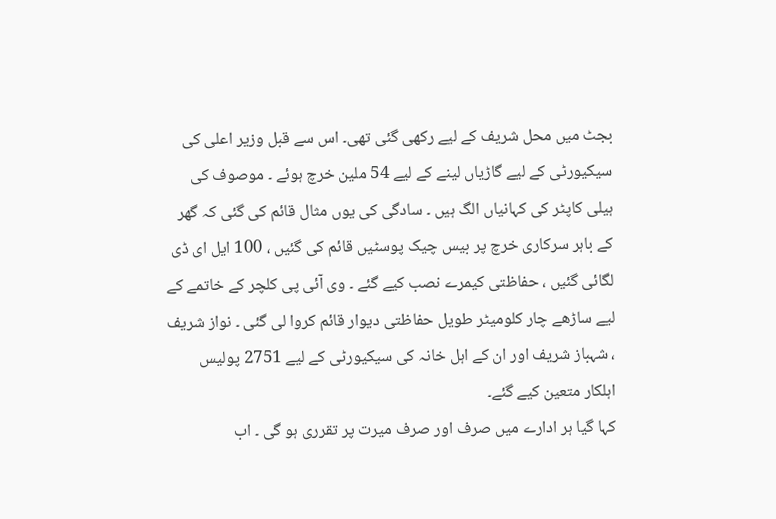بجٹ میں محل شریف کے لیے رکھی گئی تھی۔ اس سے قبل وزیر اعلی کی سیکیورٹی کے لیے گاڑیاں لینے کے لیے 54 ملین خرچ ہوئے ۔ موصوف کی ہیلی کاپٹر کی کہانیاں الگ ہیں ۔ سادگی کی یوں مثال قائم کی گئی کہ گھر کے باہر سرکاری خرچ پر بیس چیک پوسٹیں قائم کی گئیں ، 100 ایل ای ڈی لگائی گئیں ، حفاظتی کیمرے نصب کیے گئے ۔ وی آئی پی کلچر کے خاتمے کے لیے ساڑھے چار کلومیٹر طویل حفاظتی دیوار قائم کروا لی گئی ۔ نواز شریف ، شہباز شریف اور ان کے اہل خانہ کی سیکیورٹی کے لیے 2751 پولیس اہلکار متعین کیے گئے۔
کہا گیا ہر ادارے میں صرف اور صرف میرت پر تقرری ہو گی ۔ اب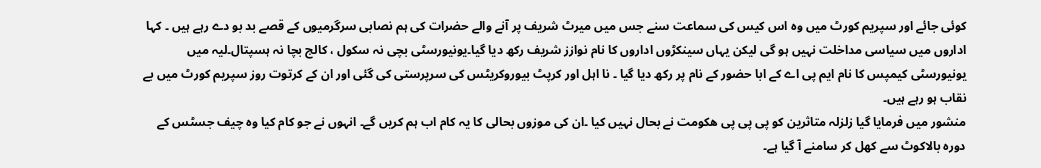کوئی جائے اور سپریم کورٹ میں وہ اس کیس کی سماعت سنے جس میں میرٹ شریف پر آنے والے حضرات کی ہم نصابی سرگرمیوں کے قصے بد بو دے رہے ہیں ۔ کہا اداروں میں سیاسی مداخلت نہیں ہو گی لیکن یہاں سینکڑوں اداروں کا نام نوازز شریف رکھ دیا گیا۔یونیورسٹی بچی نہ سکول ، کالج بچا نہ ہسپتال۔لیہ میں یونیورسٹی کیمپس کا نام ایم پی اے کے ابا حضور کے نام پر رکھ دیا گیا ۔ نا اہل اور کرپٹ بیوروکریٹس کی سرپرستی کی گئی اور ان کے کرتوت روز سپریم کورٹ میں بے نقاب ہو رہے ہیں۔
منشور میں فرمایا گیا زلزلہ متاثرین کو پی پی پی ھکومت نے بحال نہیں کیا ۔ان کی موزوں بحالی کا یہ کام اب ہم کریں گے۔ انہوں نے جو کام کیا وہ چیف جسٹس کے دورہ بالاکوٹ سے کھل کر سامنے آ گیا ہے۔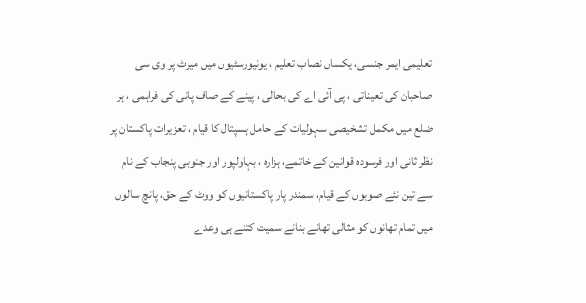تعلیمی ایمر جنسی، یکساں نصاب تعلیم ، یونیورسٹیوں میں میرٹ پر وی سی صاحبان کی تعیناتی ، پی آئی اے کی بحالی ، پینے کے صاف پانی کی فراہمی ، ہر ضلع میں مکمل تشخیصی سہولیات کے حامل ہسپتال کا قیام ، تعزیرات پاکستان پر نظر ثانی اور فرسودہ قوانین کے خاتمے، ہزارہ ، بہاولپور اور جنوبی پنجاب کے نام سے تین نئے صوبوں کے قیام، سمندر پار پاکستانیوں کو ووٹ کے حق، پانچ سالوں میں تمام تھانوں کو مثالی تھانے بنانے سمیت کتنے ہی وعدے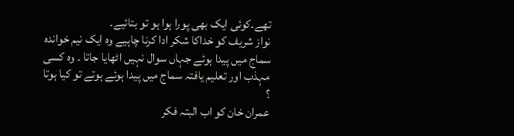تھے۔کوئی ایک بھی پورا ہوا ہو تو بتائیے۔
نواز شریف کو خداکا شکر ادا کرنا چاہیے وہ ایک نیم خواندہ سماج میں پیدا ہوئے جہاں سوال نہیں اٹھایا جاتا ۔ وہ کسی مہذب اور تعلیم یافتہ سماج میں پیدا ہوئے ہوتے تو کیا ہوتا ؟
عمران خان کو اب البتہ فکر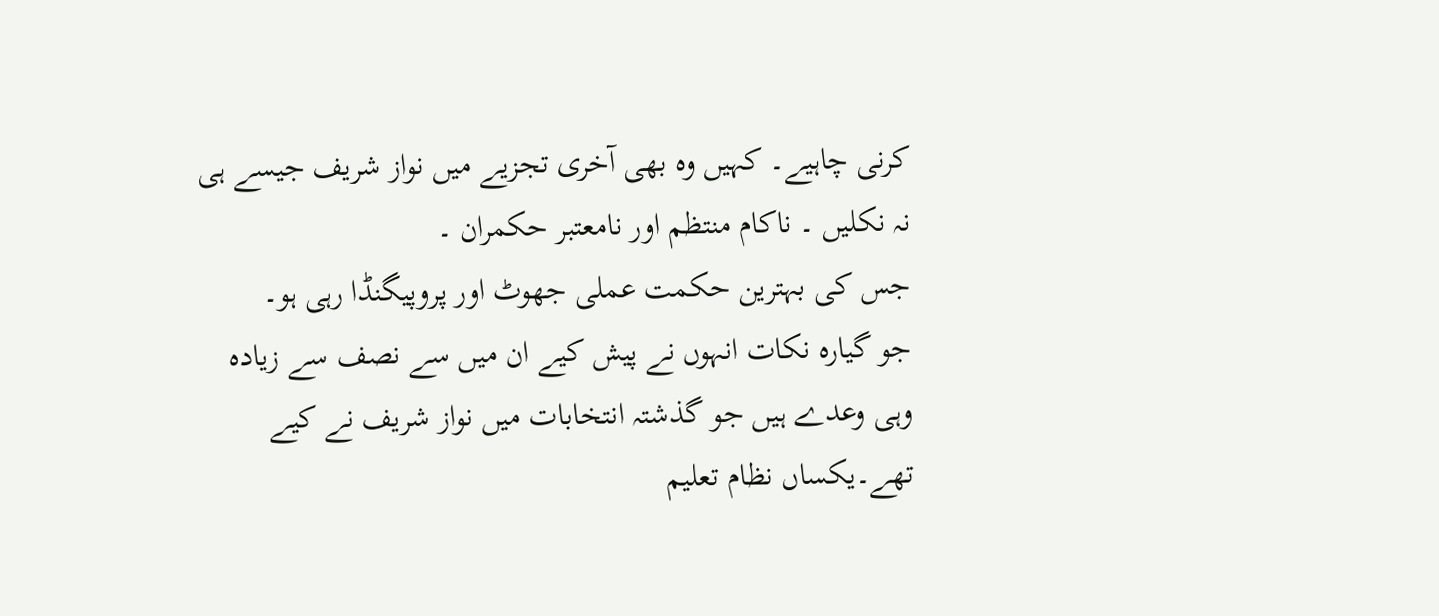کرنی چاہیے۔ کہیں وہ بھی آخری تجزیے میں نواز شریف جیسے ہی نہ نکلیں ۔ ناکام منتظم اور نامعتبر حکمران ۔
جس کی بہترین حکمت عملی جھوٹ اور پروپیگنڈا رہی ہو۔
جو گیارہ نکات انہوں نے پیش کیے ان میں سے نصف سے زیادہ وہی وعدے ہیں جو گذشتہ انتخابات میں نواز شریف نے کیے تھے۔یکساں نظام تعلیم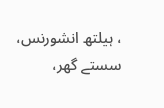، ہیلتھ انشورنس، سستے گھر،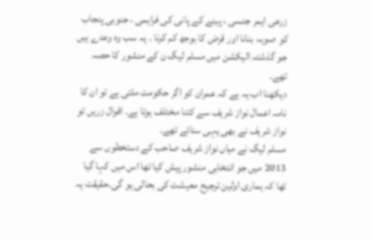زرعی ایمر جنسی ، پینے کے پانی کی فراہمی ، جنوبی پنجاب کو صوبہ بنانا اور قرض کا بوجھ کم کرنا ۔ یہ سب وہ وعدے ہیں جو گذشتہ الیکشن میں مسلم لیگ ن کے منشور کا حصہ تھے۔
دیکھنا اب یہ ہے کہ عمران کو اگر حکومت ملتی ہے تو ان کا نامہ اعمال نواز شریف سے کتنا مختلف ہوتا ہے۔ اقوال زریں تو نواز شریف نے بھی یہی سنائے تھے۔
مسلم لیگ نے میاں نواز شریف صاحب کے دستخطوں سے 2013 میں جو انتخابی منشور پیش کیا تھا اس میں کہا گیا تھا کہ ہماری اولین ترجیح معیشت کی بحالی ہو گی۔حقیقت یہ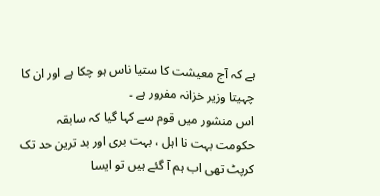ہے کہ آج معیشت کا ستیا ناس ہو چکا ہے اور ان کا چہیتا وزیر خزانہ مفرور ہے ۔
اس منشور میں قوم سے کہا گیا کہ سابقہ حکومت بہت نا اہل ، بہت بری اور بد ترین حد تک کرپٹ تھی اب ہم آ گئے ہیں تو ایسا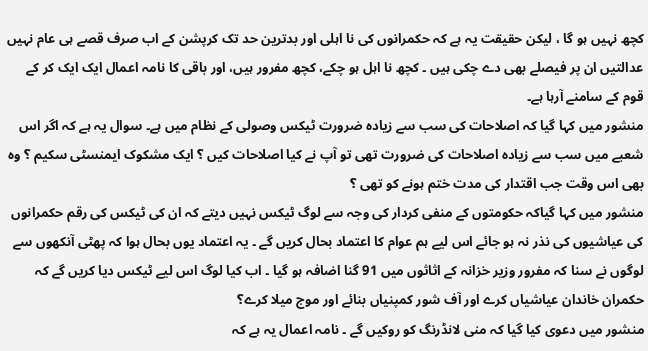کچھ نہیں ہو گا ، لیکن حقیقت یہ ہے کہ حکمرانوں کی نا اہلی اور بدترین حد تک کرپشن کے اب صرف قصے ہی عام نہیں عدالتیں ان پر فیصلے بھی دے چکی ہیں ۔ کچھ نا اہل ہو چکے، کچھ مفرور ہیں، اور باقی کا نامہ اعمال ایک ایک کر کے قوم کے سامنے آرہا ہے۔
منشور میں کہا گیا کہ اصلاحات کی سب سے زیادہ ضرورت ٹیکس وصولی کے نظام میں ہے۔ سوال یہ ہے کہ اگر اس شعبے میں سب سے زیادہ اصلاحات کی ضرورت تھی تو آپ نے کیا اصلاحات کیں ؟ ایک مشکوک ایمنسٹی سکیم ؟ وہ بھی اس وقت جب اقتدار کی مدت ختم ہونے کو تھی ؟
منشور میں کہا گیاکہ حکومتوں کے منفی کردار کی وجہ سے لوگ ٹیکس نہیں دیتے کہ ان کی ٹیکس کی رقم حکمرانوں کی عیاشیوں کی نذر نہ ہو جائے اس لیے ہم عوام کا اعتماد بحال کریں گے ۔ یہ اعتماد یوں بحال ہوا کہ پھٹی آنکھوں سے لوگوں نے سنا کہ مفرور وزیر خزانہ کے اثاثوں میں 91 گنا اضافہ ہو گیا ۔ اب کیا لوگ اس لیے ٹیکس دیا کریں گے کہ حکمران خاندان عیاشیاں کرے اور آف شور کمپنیاں بنائے اور موج میلا کرے؟
منشور میں دعوی کیا گیا کہ منی لانڈرنگ کو روکیں گے ۔ نامہ اعمال یہ ہے کہ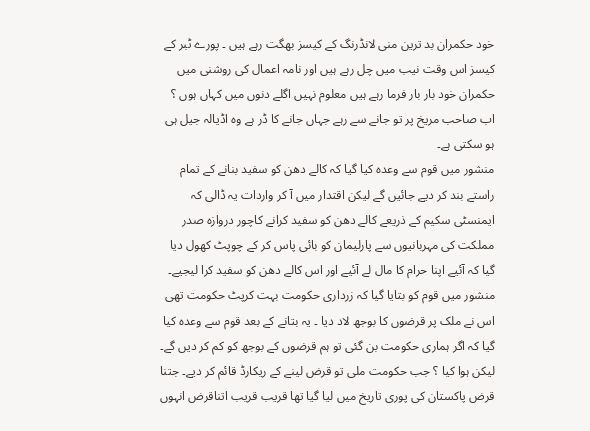خود حکمران بد ترین منی لانڈرنگ کے کیسز بھگت رہے ہیں ۔ پورے ٹبر کے کیسز اس وقت نیب میں چل رہے ہیں اور نامہ اعمال کی روشنی میں حکمران خود بار بار فرما رہے ہیں معلوم نہیں اگلے دنوں میں کہاں ہوں ؟ اب صاحب مریخ پر تو جانے سے رہے جہاں جانے کا ڈر ہے وہ اڈیالہ جیل ہی ہو سکتی ہے۔
منشور میں قوم سے وعدہ کیا گیا کہ کالے دھن کو سفید بنانے کے تمام راستے بند کر دیے جائیں گے لیکن اقتدار میں آ کر واردات یہ ڈالی کہ ایمنسٹی سکیم کے ذریعے کالے دھن کو سفید کرانے کاچور دروازہ صدر مملکت کی مہربانیوں سے پارلیمان کو بائی پاس کر کے چوپٹ کھول دیا گیا کہ آئیے اپنا حرام کا مال لے آئیے اور اس کالے دھن کو سفید کرا لیجیے۔
منشور میں قوم کو بتایا گیا کہ زرداری حکومت بہت کرپٹ حکومت تھی اس نے ملک پر قرضوں کا بوجھ لاد دیا ۔ یہ بتانے کے بعد قوم سے وعدہ کیا گیا کہ اگر ہماری حکومت بن گئی تو ہم قرضوں کے بوجھ کو کم کر دیں گے۔ لیکن ہوا کیا ؟ جب حکومت ملی تو قرض لینے کے ریکارڈ قائم کر دیے۔ جتنا قرض پاکستان کی پوری تاریخ میں لیا گیا تھا قریب قریب اتناقرض انہوں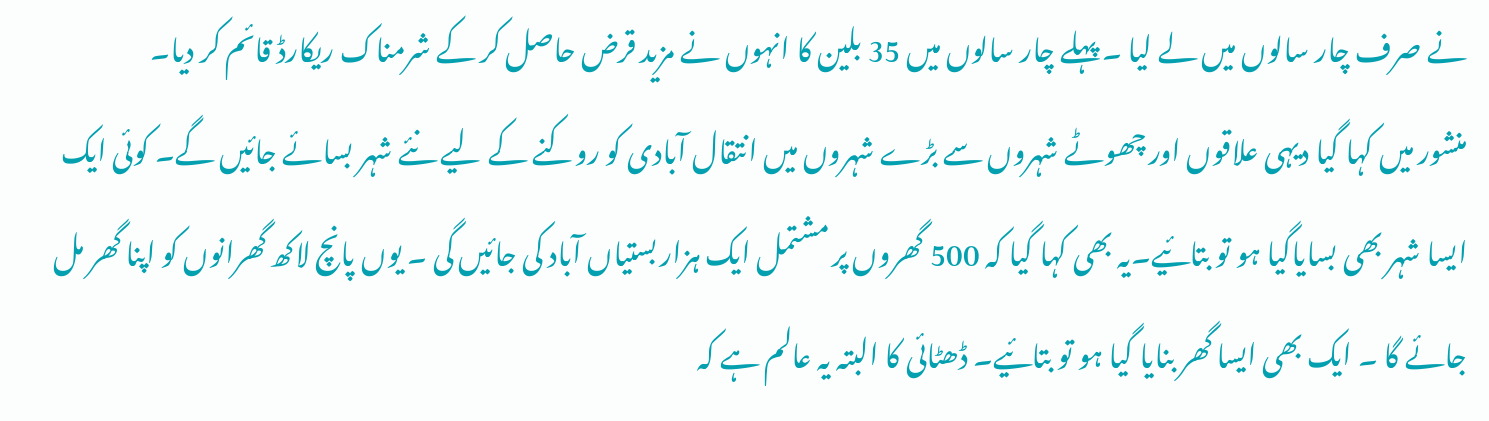نے صرف چار سالوں میں لے لیا ۔ پہلے چار سالوں میں 35 بلین کا انہوں نے مزید قرض حاصل کر کے شرمناک ریکارڈ قائم کر دیا۔
منشور میں کہا گیا دیہی علاقوں اور چھوٹے شہروں سے بڑے شہروں میں انتقال آبادی کو روکنے کے لیے نئے شہر بسائے جائیں گے۔ کوئی ایک ایسا شہر بھی بسایاگیا ہو تو بتائیے۔یہ بھی کہا گیا کہ 500 گھروں پر مشتمل ایک ہزار بستیاں آباد کی جائیں گی ۔ یوں پانچ لاکھ گھرانوں کو اپنا گھر مل جائے گا ۔ ایک بھی ایسا گھر بنایا گیا ہو تو بتائیے۔ ڈھٹائی کا البتہ یہ عالم ہے کہ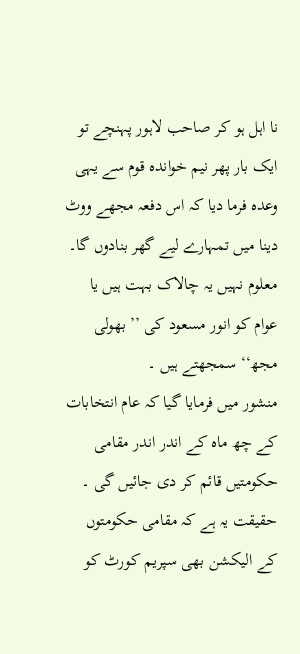نا اہل ہو کر صاحب لاہور پہنچے تو ایک بار پھر نیم خواندہ قوم سے یہی وعدہ فرما دیا کہ اس دفعہ مجھے ووٹ دینا میں تمہارے لیے گھر بنادوں گا۔ معلوم نہیں یہ چالاک بہت ہیں یا عوام کو انور مسعود کی ’’ بھولی مجھ‘‘ سمجھتے ہیں ۔
منشور میں فرمایا گیا کہ عام انتخابات کے چھ ماہ کے اندر اندر مقامی حکومتیں قائم کر دی جائیں گی ۔ حقیقت یہ ہے کہ مقامی حکومتوں کے الیکشن بھی سپریم کورٹ کو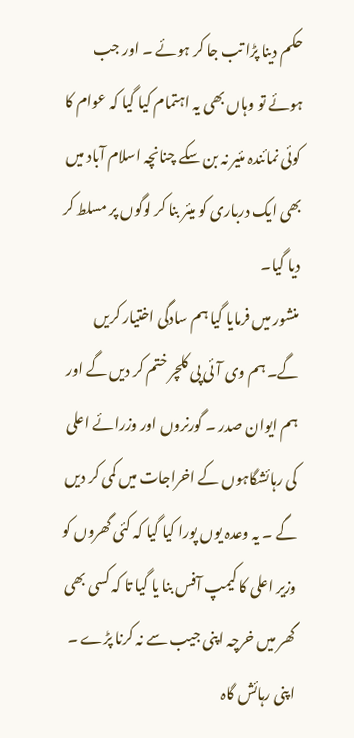حکم دینا پڑا تب جا کر ہوئے ۔ اور جب ہوئے تو وہاں بھی یہ اہتمام کیا گیا کہ عوام کا کوئی نمائندہ مئیر نہ بن سکے چنانچہ اسلام آباد میں بھی ایک درباری کو میئر بنا کر لوگوں پر مسلط کر دیا گیا۔
منشور میں فرمایا گیا ہم سادگی اختیار کریں گے۔ ہم وی آئی پی کلچر ختم کر دیں گے اور ہم ایوان صدر ۔ گورنروں اور وزرائے اعلی کی رہائشگاہوں کے اخراجات میں کمی کر دیں گے ۔ یہ وعدہ یوں پورا کیا گیا کہ کئی گھروں کو وزیر اعلی کا کیمپ آفس بنا یا گیا تا کہ کسی بھی گھر میں خرچہ اپنی جیب سے نہ کرنا پڑے ۔ اپنی رہائش گاہ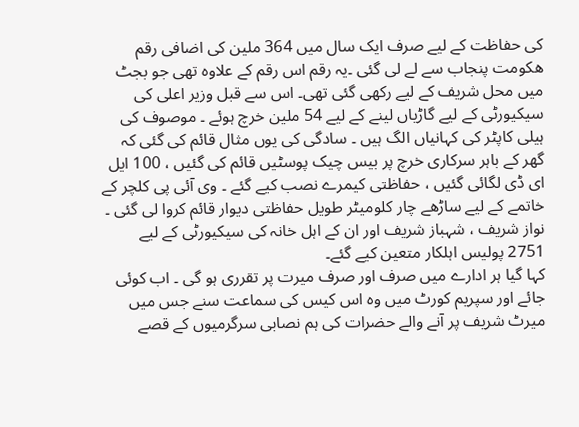کی حفاظت کے لیے صرف ایک سال میں 364 ملین کی اضافی رقم ھکومت پنجاب سے لے لی گئی ۔یہ رقم اس رقم کے علاوہ تھی جو بجٹ میں محل شریف کے لیے رکھی گئی تھی۔ اس سے قبل وزیر اعلی کی سیکیورٹی کے لیے گاڑیاں لینے کے لیے 54 ملین خرچ ہوئے ۔ موصوف کی ہیلی کاپٹر کی کہانیاں الگ ہیں ۔ سادگی کی یوں مثال قائم کی گئی کہ گھر کے باہر سرکاری خرچ پر بیس چیک پوسٹیں قائم کی گئیں ، 100 ایل ای ڈی لگائی گئیں ، حفاظتی کیمرے نصب کیے گئے ۔ وی آئی پی کلچر کے خاتمے کے لیے ساڑھے چار کلومیٹر طویل حفاظتی دیوار قائم کروا لی گئی ۔ نواز شریف ، شہباز شریف اور ان کے اہل خانہ کی سیکیورٹی کے لیے 2751 پولیس اہلکار متعین کیے گئے۔
کہا گیا ہر ادارے میں صرف اور صرف میرت پر تقرری ہو گی ۔ اب کوئی جائے اور سپریم کورٹ میں وہ اس کیس کی سماعت سنے جس میں میرٹ شریف پر آنے والے حضرات کی ہم نصابی سرگرمیوں کے قصے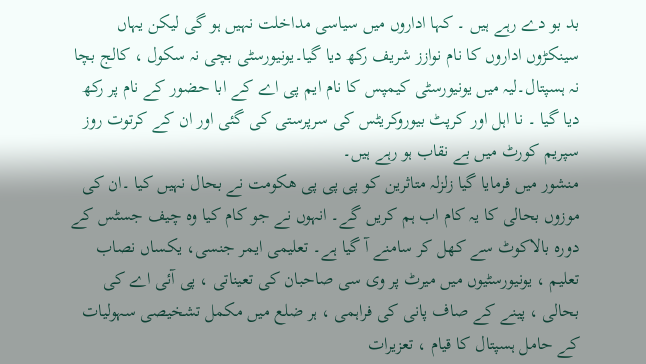بد بو دے رہے ہیں ۔ کہا اداروں میں سیاسی مداخلت نہیں ہو گی لیکن یہاں سینکڑوں اداروں کا نام نوازز شریف رکھ دیا گیا۔یونیورسٹی بچی نہ سکول ، کالج بچا نہ ہسپتال۔لیہ میں یونیورسٹی کیمپس کا نام ایم پی اے کے ابا حضور کے نام پر رکھ دیا گیا ۔ نا اہل اور کرپٹ بیوروکریٹس کی سرپرستی کی گئی اور ان کے کرتوت روز سپریم کورٹ میں بے نقاب ہو رہے ہیں۔
منشور میں فرمایا گیا زلزلہ متاثرین کو پی پی پی ھکومت نے بحال نہیں کیا ۔ان کی موزوں بحالی کا یہ کام اب ہم کریں گے۔ انہوں نے جو کام کیا وہ چیف جسٹس کے دورہ بالاکوٹ سے کھل کر سامنے آ گیا ہے۔ تعلیمی ایمر جنسی، یکساں نصاب تعلیم ، یونیورسٹیوں میں میرٹ پر وی سی صاحبان کی تعیناتی ، پی آئی اے کی بحالی ، پینے کے صاف پانی کی فراہمی ، ہر ضلع میں مکمل تشخیصی سہولیات کے حامل ہسپتال کا قیام ، تعزیرات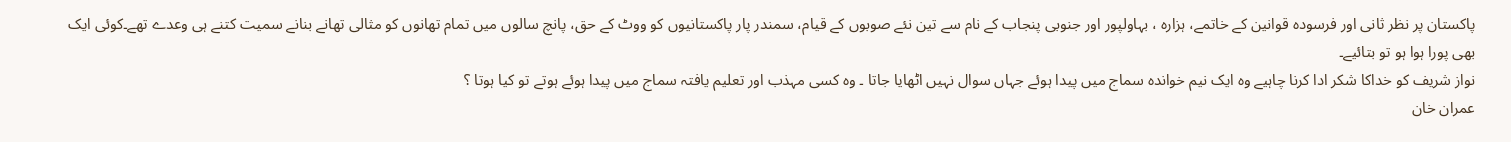پاکستان پر نظر ثانی اور فرسودہ قوانین کے خاتمے، ہزارہ ، بہاولپور اور جنوبی پنجاب کے نام سے تین نئے صوبوں کے قیام، سمندر پار پاکستانیوں کو ووٹ کے حق، پانچ سالوں میں تمام تھانوں کو مثالی تھانے بنانے سمیت کتنے ہی وعدے تھے۔کوئی ایک بھی پورا ہوا ہو تو بتائیے۔
نواز شریف کو خداکا شکر ادا کرنا چاہیے وہ ایک نیم خواندہ سماج میں پیدا ہوئے جہاں سوال نہیں اٹھایا جاتا ۔ وہ کسی مہذب اور تعلیم یافتہ سماج میں پیدا ہوئے ہوتے تو کیا ہوتا ؟
عمران خان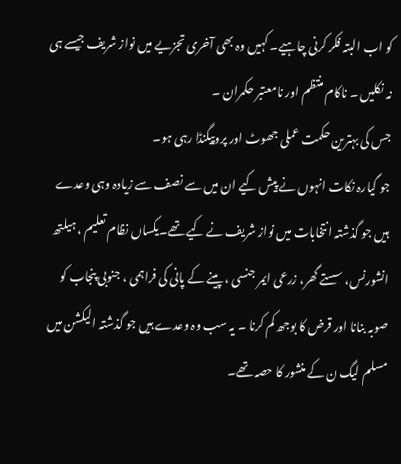کو اب البتہ فکر کرنی چاہیے۔ کہیں وہ بھی آخری تجزیے میں نواز شریف جیسے ہی نہ نکلیں ۔ ناکام منتظم اور نامعتبر حکمران ۔
جس کی بہترین حکمت عملی جھوٹ اور پروپیگنڈا رہی ہو۔
جو گیارہ نکات انہوں نے پیش کیے ان میں سے نصف سے زیادہ وہی وعدے ہیں جو گذشتہ انتخابات میں نواز شریف نے کیے تھے۔یکساں نظام تعلیم ، ہیلتھ انشورنس، سستے گھر، زرعی ایمر جنسی ، پینے کے پانی کی فراہمی ، جنوبی پنجاب کو صوبہ بنانا اور قرض کا بوجھ کم کرنا ۔ یہ سب وہ وعدے ہیں جو گذشتہ الیکشن میں مسلم لیگ ن کے منشور کا حصہ تھے۔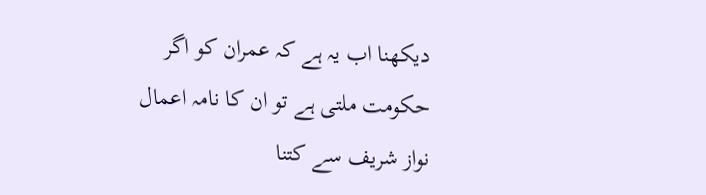دیکھنا اب یہ ہے کہ عمران کو اگر حکومت ملتی ہے تو ان کا نامہ اعمال نواز شریف سے کتنا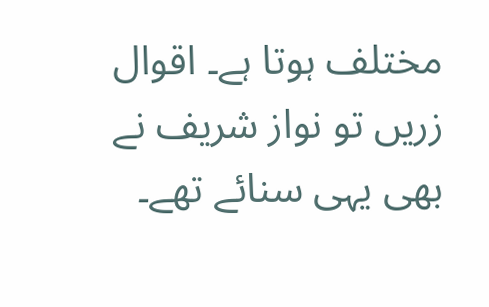مختلف ہوتا ہے۔ اقوال زریں تو نواز شریف نے بھی یہی سنائے تھے۔